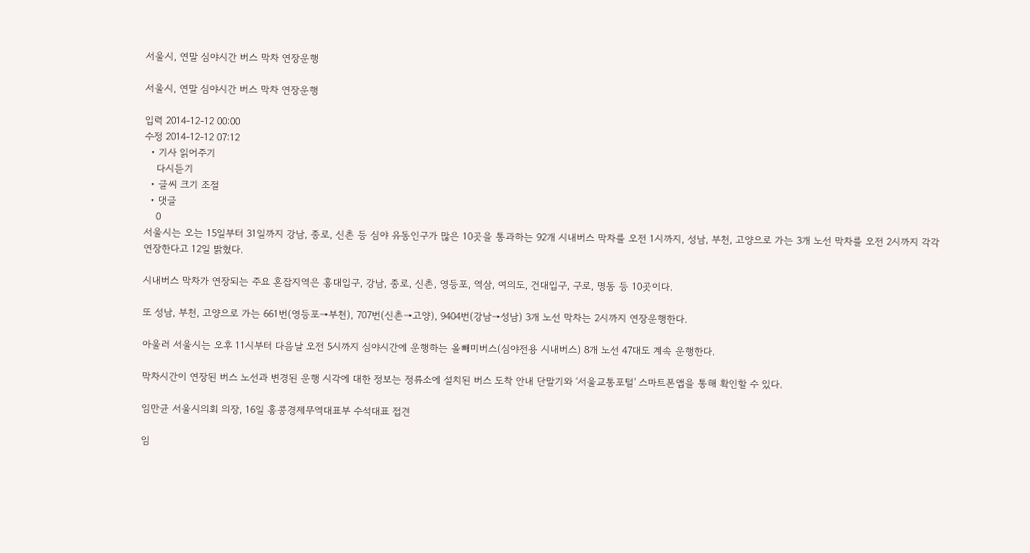서울시, 연말 심야시간 버스 막차 연장운행

서울시, 연말 심야시간 버스 막차 연장운행

입력 2014-12-12 00:00
수정 2014-12-12 07:12
  • 기사 읽어주기
    다시듣기
  • 글씨 크기 조절
  • 댓글
    0
서울시는 오는 15일부터 31일까지 강남, 종로, 신촌 등 심야 유동인구가 많은 10곳을 통과하는 92개 시내버스 막차를 오전 1시까지, 성남, 부천, 고양으로 가는 3개 노선 막차를 오전 2시까지 각각 연장한다고 12일 밝혔다.

시내버스 막차가 연장되는 주요 혼잡지역은 홍대입구, 강남, 종로, 신촌, 영등포, 역삼, 여의도, 건대입구, 구로, 명동 등 10곳이다.

또 성남, 부천, 고양으로 가는 661번(영등포→부천), 707번(신촌→고양), 9404번(강남→성남) 3개 노선 막차는 2시까지 연장운행한다.

아울러 서울시는 오후 11시부터 다음날 오전 5시까지 심야시간에 운행하는 올빼미버스(심야전용 시내버스) 8개 노선 47대도 계속 운행한다.

막차시간이 연장된 버스 노선과 변경된 운행 시각에 대한 정보는 정류소에 설치된 버스 도착 안내 단말기와 ‘서울교통포털’ 스마트폰앱을 통해 확인할 수 있다.

임만균 서울시의회 의장, 16일 홍콩경제무역대표부 수석대표 접견

임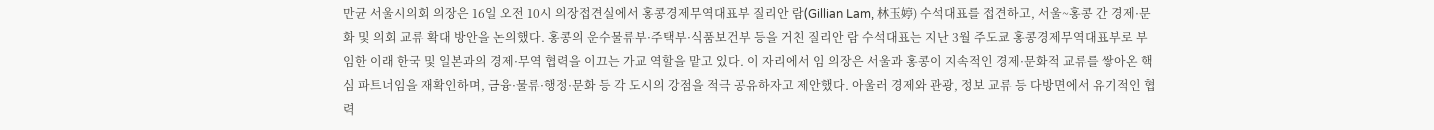만균 서울시의회 의장은 16일 오전 10시 의장접견실에서 홍콩경제무역대표부 질리안 람(Gillian Lam, 林玉婷) 수석대표를 접견하고, 서울~홍콩 간 경제·문화 및 의회 교류 확대 방안을 논의했다. 홍콩의 운수물류부·주택부·식품보건부 등을 거친 질리안 람 수석대표는 지난 3월 주도쿄 홍콩경제무역대표부로 부임한 이래 한국 및 일본과의 경제·무역 협력을 이끄는 가교 역할을 맡고 있다. 이 자리에서 임 의장은 서울과 홍콩이 지속적인 경제·문화적 교류를 쌓아온 핵심 파트너임을 재확인하며, 금융·물류·행정·문화 등 각 도시의 강점을 적극 공유하자고 제안했다. 아울러 경제와 관광, 정보 교류 등 다방면에서 유기적인 협력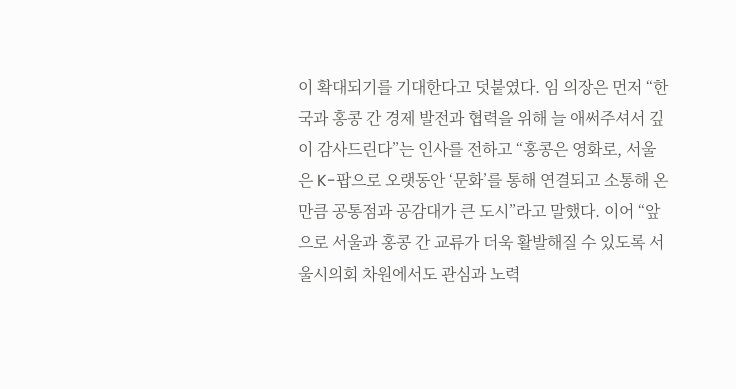이 확대되기를 기대한다고 덧붙였다. 임 의장은 먼저 “한국과 홍콩 간 경제 발전과 협력을 위해 늘 애써주셔서 깊이 감사드린다”는 인사를 전하고 “홍콩은 영화로, 서울은 K-팝으로 오랫동안 ‘문화’를 통해 연결되고 소통해 온 만큼 공통점과 공감대가 큰 도시”라고 말했다. 이어 “앞으로 서울과 홍콩 간 교류가 더욱 활발해질 수 있도록 서울시의회 차원에서도 관심과 노력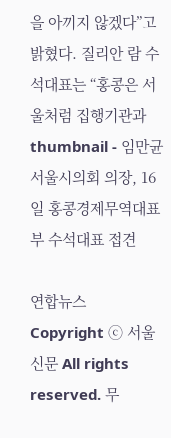을 아끼지 않겠다”고 밝혔다. 질리안 람 수석대표는 “홍콩은 서울처럼 집행기관과
thumbnail - 임만균 서울시의회 의장, 16일 홍콩경제무역대표부 수석대표 접견

연합뉴스
Copyright ⓒ 서울신문 All rights reserved. 무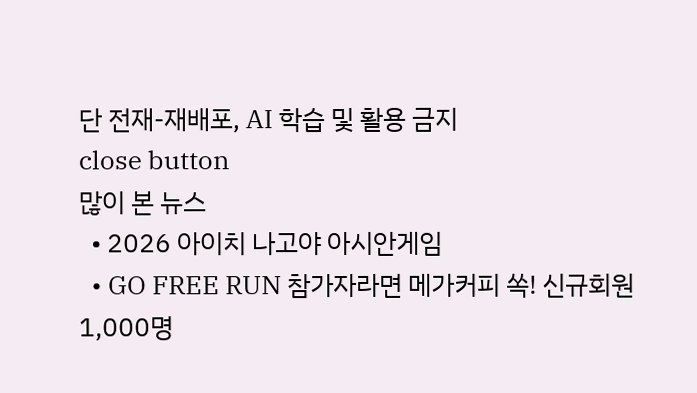단 전재-재배포, AI 학습 및 활용 금지
close button
많이 본 뉴스
  • 2026 아이치 나고야 아시안게임
  • GO FREE RUN 참가자라면 메가커피 쏙! 신규회원 1,000명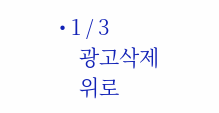• 1 / 3
    광고삭제
    위로